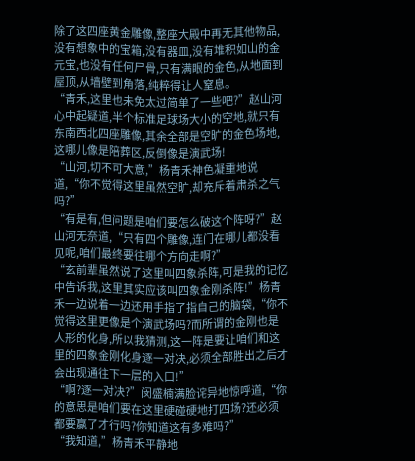除了这四座黄金雕像,整座大殿中再无其他物品,没有想象中的宝箱,没有器皿,没有堆积如山的金元宝,也没有任何尸骨,只有满眼的金色,从地面到屋顶,从墙壁到角落,纯粹得让人窒息。
“青禾,这里也未免太过简单了一些吧?”赵山河心中起疑道,半个标准足球场大小的空地,就只有东南西北四座雕像,其余全部是空旷的金色场地,这哪儿像是陪葬区,反倒像是演武场!
“山河,切不可大意,”杨青禾神色凝重地说道,“你不觉得这里虽然空旷,却充斥着肃杀之气吗?”
“有是有,但问题是咱们要怎么破这个阵呀?”赵山河无奈道,“只有四个雕像,连门在哪儿都没看见呢,咱们最终要往哪个方向走啊?”
“玄前辈虽然说了这里叫四象杀阵,可是我的记忆中告诉我,这里其实应该叫四象金刚杀阵!”杨青禾一边说着一边还用手指了指自己的脑袋,“你不觉得这里更像是个演武场吗?而所谓的金刚也是人形的化身,所以我猜测,这一阵是要让咱们和这里的四象金刚化身逐一对决,必须全部胜出之后才会出现通往下一层的入口!”
“啊?逐一对决?”闵盛楠满脸诧异地惊呼道,“你的意思是咱们要在这里硬碰硬地打四场?还必须都要赢了才行吗?你知道这有多难吗?”
“我知道,”杨青禾平静地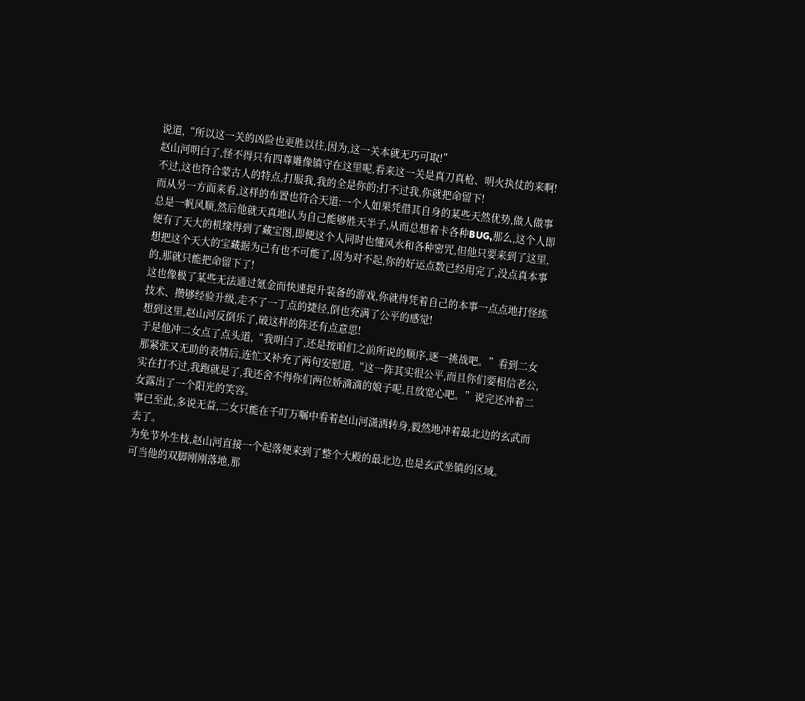说道,“所以这一关的凶险也更胜以往,因为,这一关本就无巧可取!”
赵山河明白了,怪不得只有四尊雕像镇守在这里呢,看来这一关是真刀真枪、明火执仗的来啊!不过,这也符合蒙古人的特点,打服我,我的全是你的;打不过我,你就把命留下!
而从另一方面来看,这样的布置也符合天道:一个人如果凭借其自身的某些天然优势,做人做事总是一帆风顺,然后他就天真地认为自己能够胜天半子,从而总想着卡各种BUG,那么,这个人即便有了天大的机缘得到了藏宝图,即便这个人同时也懂风水和各种密咒,但他只要来到了这里,想把这个天大的宝藏据为己有也不可能了,因为对不起,你的好运点数已经用完了,没点真本事的,那就只能把命留下了!
这也像极了某些无法通过氪金而快速提升装备的游戏,你就得凭着自己的本事一点点地打怪练技术、攒够经验升级,走不了一丁点的捷径,倒也充满了公平的感觉!
想到这里,赵山河反倒乐了,破这样的阵还有点意思!
于是他冲二女点了点头道,“我明白了,还是按咱们之前所说的顺序,逐一挑战吧。”看到二女那紧张又无助的表情后,连忙又补充了两句安慰道,“这一阵其实很公平,而且你们要相信老公,实在打不过,我跑就是了,我还舍不得你们两位娇滴滴的娘子呢,且放宽心吧。”说完还冲着二女露出了一个阳光的笑容。
事已至此,多说无益,二女只能在千叮万嘱中看着赵山河潇洒转身,毅然地冲着最北边的玄武而去了。
为免节外生枝,赵山河直接一个起落便来到了整个大殿的最北边,也是玄武坐镇的区域。
可当他的双脚刚刚落地,那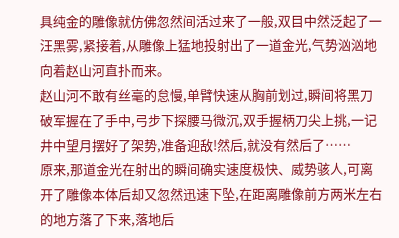具纯金的雕像就仿佛忽然间活过来了一般,双目中然泛起了一汪黑雾,紧接着,从雕像上猛地投射出了一道金光,气势汹汹地向着赵山河直扑而来。
赵山河不敢有丝毫的怠慢,单臂快速从胸前划过,瞬间将黑刀破军握在了手中,弓步下探腰马微沉,双手握柄刀尖上挑,一记井中望月摆好了架势,准备迎敌!然后,就没有然后了……
原来,那道金光在射出的瞬间确实速度极快、威势骇人,可离开了雕像本体后却又忽然迅速下坠,在距离雕像前方两米左右的地方落了下来,落地后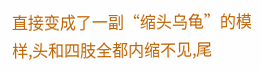直接变成了一副“缩头乌龟”的模样,头和四肢全都内缩不见,尾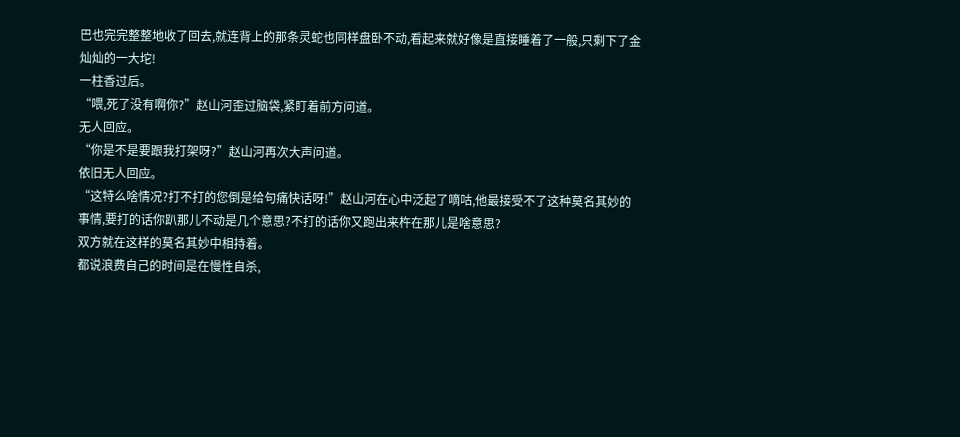巴也完完整整地收了回去,就连背上的那条灵蛇也同样盘卧不动,看起来就好像是直接睡着了一般,只剩下了金灿灿的一大坨!
一柱香过后。
“喂,死了没有啊你?”赵山河歪过脑袋,紧盯着前方问道。
无人回应。
“你是不是要跟我打架呀?”赵山河再次大声问道。
依旧无人回应。
“这特么啥情况?打不打的您倒是给句痛快话呀!”赵山河在心中泛起了嘀咕,他最接受不了这种莫名其妙的事情,要打的话你趴那儿不动是几个意思?不打的话你又跑出来杵在那儿是啥意思?
双方就在这样的莫名其妙中相持着。
都说浪费自己的时间是在慢性自杀,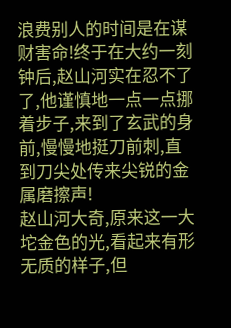浪费别人的时间是在谋财害命!终于在大约一刻钟后,赵山河实在忍不了了,他谨慎地一点一点挪着步子,来到了玄武的身前,慢慢地挺刀前刺,直到刀尖处传来尖锐的金属磨擦声!
赵山河大奇,原来这一大坨金色的光,看起来有形无质的样子,但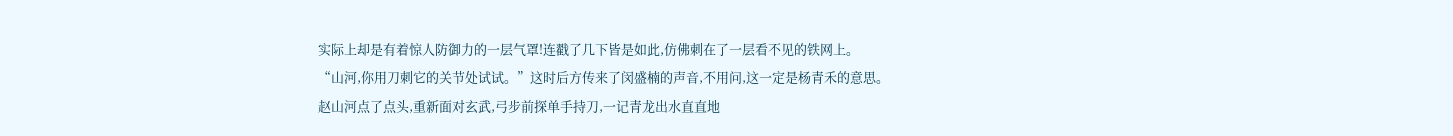实际上却是有着惊人防御力的一层气罩!连戳了几下皆是如此,仿佛刺在了一层看不见的铁网上。
“山河,你用刀刺它的关节处试试。”这时后方传来了闵盛楠的声音,不用问,这一定是杨青禾的意思。
赵山河点了点头,重新面对玄武,弓步前探单手持刀,一记青龙出水直直地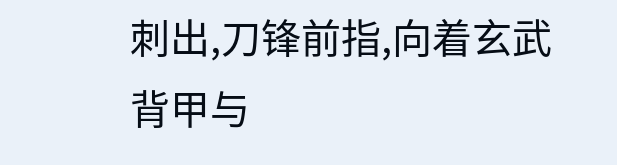刺出,刀锋前指,向着玄武背甲与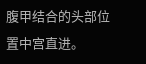腹甲结合的头部位置中宫直进。